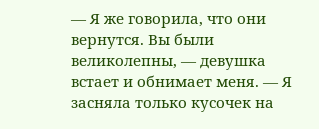— Я же говорила, что они вернутся. Вы были великолепны, — девушка встает и обнимает меня. — Я засняла только кусочек на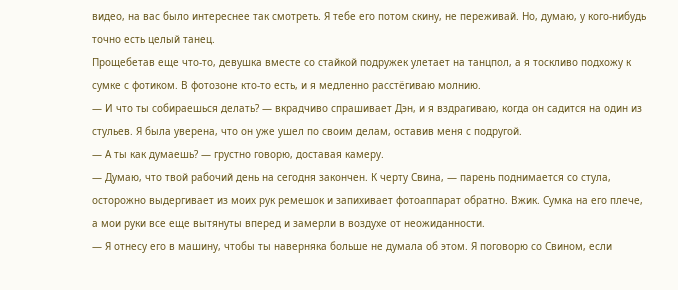видео, на вас было интереснее так смотреть. Я тебе его потом скину, не переживай. Но, думаю, у кого-нибудь точно есть целый танец.
Прощебетав еще что-то, девушка вместе со стайкой подружек улетает на танцпол, а я тоскливо подхожу к сумке с фотиком. В фотозоне кто-то есть, и я медленно расстёгиваю молнию.
— И что ты собираешься делать? — вкрадчиво спрашивает Дэн, и я вздрагиваю, когда он садится на один из стульев. Я была уверена, что он уже ушел по своим делам, оставив меня с подругой.
— А ты как думаешь? — грустно говорю, доставая камеру.
— Думаю, что твой рабочий день на сегодня закончен. К черту Свина, — парень поднимается со стула, осторожно выдергивает из моих рук ремешок и запихивает фотоаппарат обратно. Вжик. Сумка на его плече, а мои руки все еще вытянуты вперед и замерли в воздухе от неожиданности.
— Я отнесу его в машину, чтобы ты наверняка больше не думала об этом. Я поговорю со Свином, если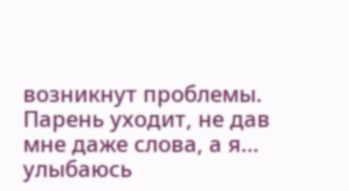возникнут проблемы.
Парень уходит, не дав мне даже слова, а я… улыбаюсь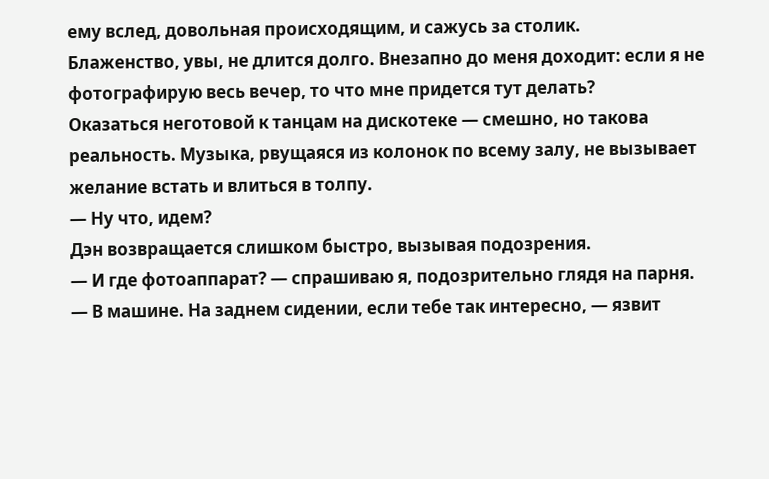ему вслед, довольная происходящим, и сажусь за столик.
Блаженство, увы, не длится долго. Внезапно до меня доходит: если я не фотографирую весь вечер, то что мне придется тут делать?
Оказаться неготовой к танцам на дискотеке — смешно, но такова реальность. Музыка, рвущаяся из колонок по всему залу, не вызывает желание встать и влиться в толпу.
— Ну что, идем?
Дэн возвращается слишком быстро, вызывая подозрения.
— И где фотоаппарат? — спрашиваю я, подозрительно глядя на парня.
— В машине. На заднем сидении, если тебе так интересно, — язвит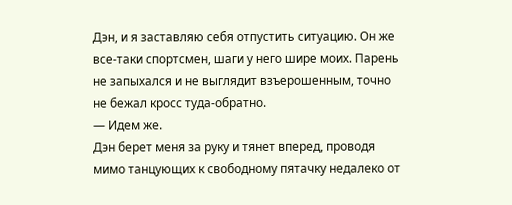Дэн, и я заставляю себя отпустить ситуацию. Он же все-таки спортсмен, шаги у него шире моих. Парень не запыхался и не выглядит взъерошенным, точно не бежал кросс туда-обратно.
— Идем же.
Дэн берет меня за руку и тянет вперед, проводя мимо танцующих к свободному пятачку недалеко от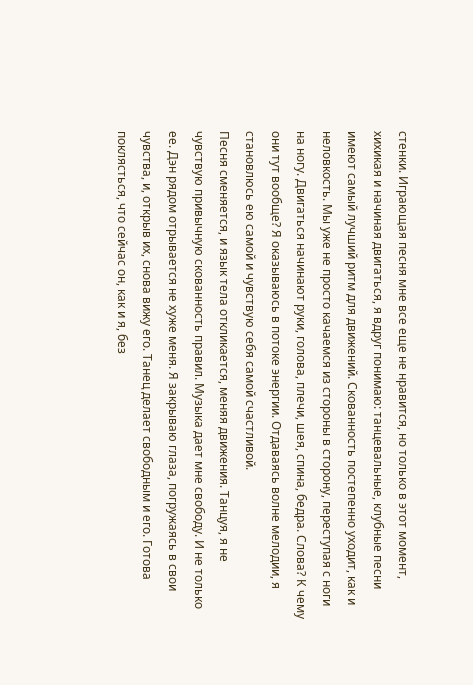стенки. Играющая песня мне все еще не нравится, но только в этот момент, хихикая и начиная двигаться, я вдруг понимаю: танцевальные, клубные песни имеют самый лучший ритм для движений. Скованность постепенно уходит, как и неловкость. Мы уже не просто качаемся из стороны в сторону, переступая с ноги на ногу. Двигаться начинают руки, голова, плечи, шея, спина, бедра. Слова? К чему они тут вообще? Я оказываюсь в потоке энергии. Отдаваясь волне мелодии, я становлюсь ею самой и чувствую себя самой счастливой.
Песня сменяется, и язык тела откликается, меняя движения. Танцуя, я не чувствую привычную скованность правил. Музыка дает мне свободу. И не только ее. Дэн рядом отрывается не хуже меня. Я закрываю глаза, погружаясь в свои чувства, и, открыв их, снова вижу его. Танец делает свободным и его. Готова поклясться, что сейчас он, как и я, без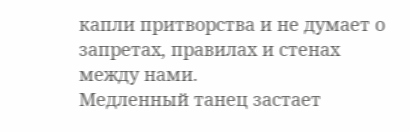капли притворства и не думает о запретах, правилах и стенах между нами.
Медленный танец застает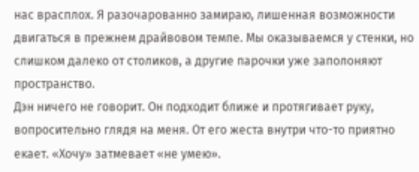нас врасплох. Я разочарованно замираю, лишенная возможности двигаться в прежнем драйвовом темпе. Мы оказываемся у стенки, но слишком далеко от столиков, а другие парочки уже заполоняют пространство.
Дэн ничего не говорит. Он подходит ближе и протягивает руку, вопросительно глядя на меня. От его жеста внутри что-то приятно екает. «Хочу» затмевает «не умею».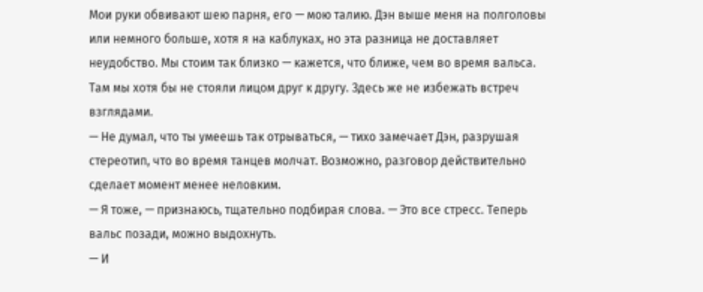Мои руки обвивают шею парня, его — мою талию. Дэн выше меня на полголовы или немного больше, хотя я на каблуках, но эта разница не доставляет неудобство. Мы стоим так близко — кажется, что ближе, чем во время вальса. Там мы хотя бы не стояли лицом друг к другу. Здесь же не избежать встреч взглядами.
— Не думал, что ты умеешь так отрываться, — тихо замечает Дэн, разрушая стереотип, что во время танцев молчат. Возможно, разговор действительно сделает момент менее неловким.
— Я тоже, — признаюсь, тщательно подбирая слова. — Это все стресс. Теперь вальс позади, можно выдохнуть.
— И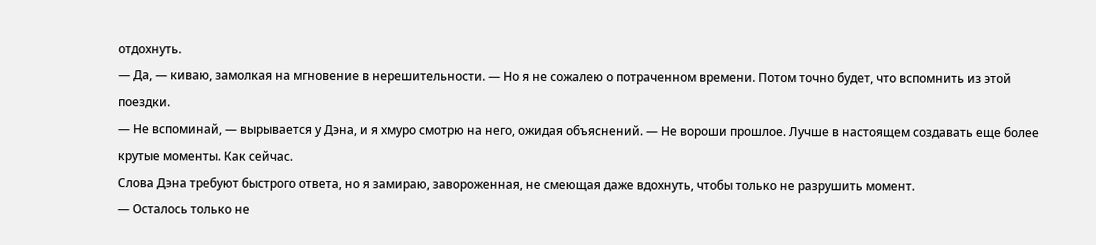отдохнуть.
— Да, — киваю, замолкая на мгновение в нерешительности. — Но я не сожалею о потраченном времени. Потом точно будет, что вспомнить из этой поездки.
— Не вспоминай, — вырывается у Дэна, и я хмуро смотрю на него, ожидая объяснений. — Не вороши прошлое. Лучше в настоящем создавать еще более крутые моменты. Как сейчас.
Слова Дэна требуют быстрого ответа, но я замираю, завороженная, не смеющая даже вдохнуть, чтобы только не разрушить момент.
— Осталось только не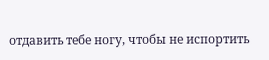отдавить тебе ногу, чтобы не испортить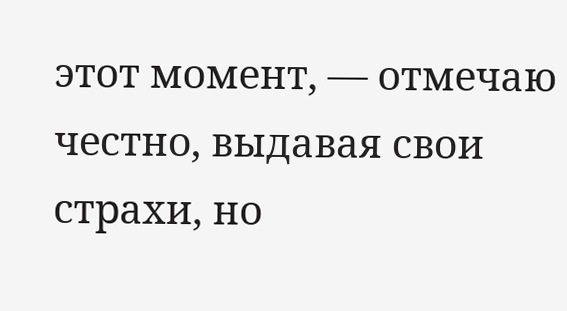этот момент, — отмечаю честно, выдавая свои страхи, но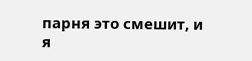парня это смешит, и я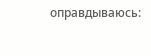оправдываюсь: